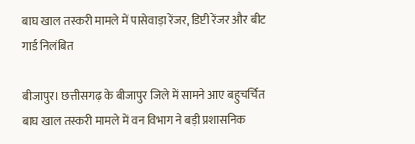बाघ खाल तस्करी मामले में पासेवाड़ा रेंजर, डिप्टी रेंजर और बीट गार्ड निलंबित

बीजापुर। छत्तीसगढ़ के बीजापुर जिले में सामने आए बहुचर्चित बाघ खाल तस्करी मामले में वन विभाग ने बड़ी प्रशासनिक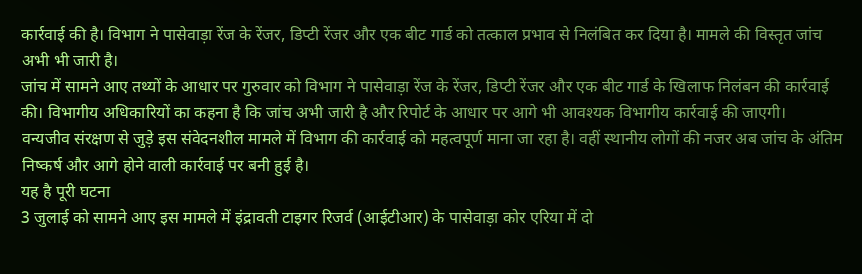कार्रवाई की है। विभाग ने पासेवाड़ा रेंज के रेंजर, डिप्टी रेंजर और एक बीट गार्ड को तत्काल प्रभाव से निलंबित कर दिया है। मामले की विस्तृत जांच अभी भी जारी है।
जांच में सामने आए तथ्यों के आधार पर गुरुवार को विभाग ने पासेवाड़ा रेंज के रेंजर, डिप्टी रेंजर और एक बीट गार्ड के खिलाफ निलंबन की कार्रवाई की। विभागीय अधिकारियों का कहना है कि जांच अभी जारी है और रिपोर्ट के आधार पर आगे भी आवश्यक विभागीय कार्रवाई की जाएगी।
वन्यजीव संरक्षण से जुड़े इस संवेदनशील मामले में विभाग की कार्रवाई को महत्वपूर्ण माना जा रहा है। वहीं स्थानीय लोगों की नजर अब जांच के अंतिम निष्कर्ष और आगे होने वाली कार्रवाई पर बनी हुई है।
यह है पूरी घटना
3 जुलाई को सामने आए इस मामले में इंद्रावती टाइगर रिजर्व (आईटीआर) के पासेवाड़ा कोर एरिया में दो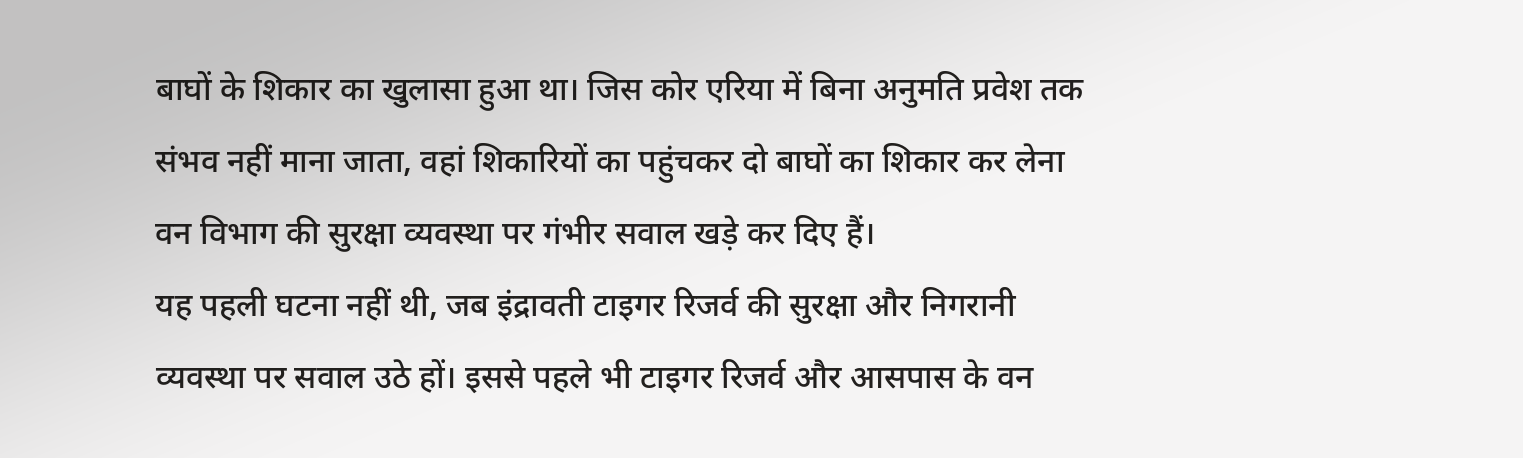बाघों के शिकार का खुलासा हुआ था। जिस कोर एरिया में बिना अनुमति प्रवेश तक संभव नहीं माना जाता, वहां शिकारियों का पहुंचकर दो बाघों का शिकार कर लेना वन विभाग की सुरक्षा व्यवस्था पर गंभीर सवाल खड़े कर दिए हैं।
यह पहली घटना नहीं थी, जब इंद्रावती टाइगर रिजर्व की सुरक्षा और निगरानी व्यवस्था पर सवाल उठे हों। इससे पहले भी टाइगर रिजर्व और आसपास के वन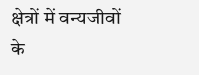क्षेत्रों में वन्यजीवों के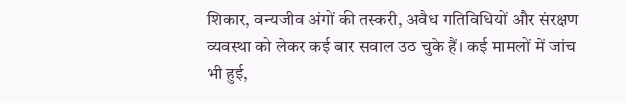शिकार, वन्यजीव अंगों की तस्करी, अवैध गतिविधियों और संरक्षण व्यवस्था को लेकर कई बार सवाल उठ चुके हैं। कई मामलों में जांच भी हुई,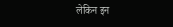लेकिन इन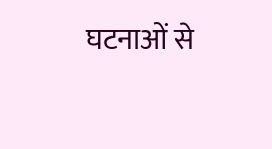घटनाओं से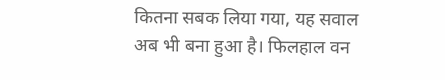कितना सबक लिया गया, यह सवाल अब भी बना हुआ है। फिलहाल वन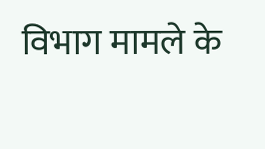विभाग मामले के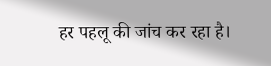हर पहलू की जांच कर रहा है।